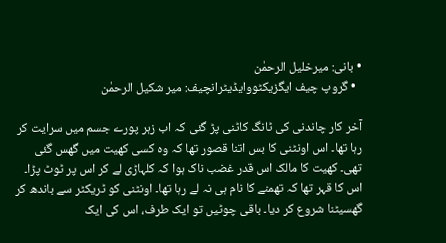• بانی: میرخلیل الرحمٰن
  • گروپ چیف ایگزیکٹووایڈیٹرانچیف: میر شکیل الرحمٰن

آخر کار چاندنی کی ٹانگ کاٹنی پڑ گئی کہ اب زہر پورے جسم میں سرایت کر رہا تھا۔ اس اونٹنی کا بس اتنا قصور تھا کہ وہ کسی کھیت میں گھس گئی تھی۔ کھیت کا مالک اس قدر غضب ناک ہوا کہ کلہاڑی لے کر اس پر ٹوٹ پڑا۔ اس کا قہر تھا کہ تھمنے کا نام ہی نہ لے رہا تھا۔ اونٹنی کو ٹریکٹر سے باندھ کر گھسیٹنا شروع کر دیا۔ باقی چوٹیں تو ایک طرف، اس کی ایک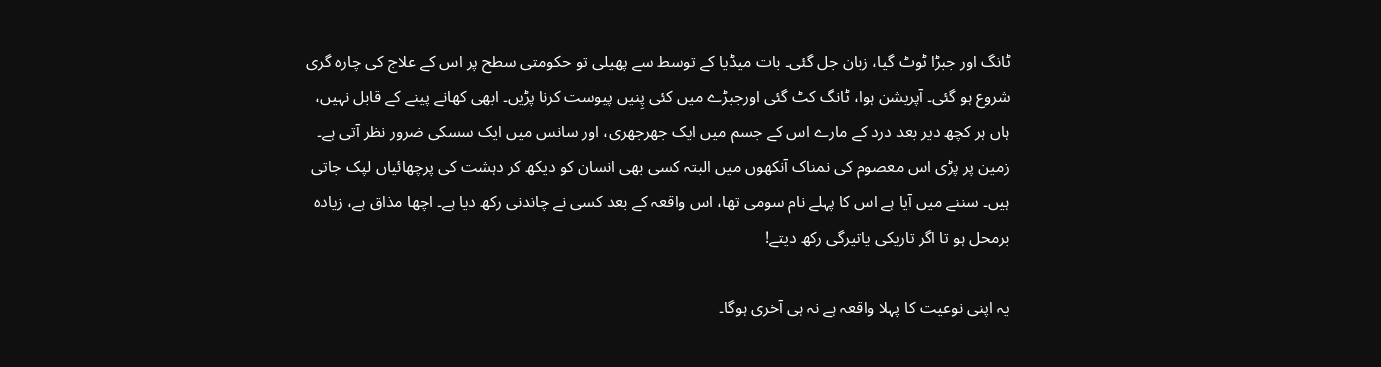ٹانگ اور جبڑا ٹوٹ گیا، زبان جل گئی۔ بات میڈیا کے توسط سے پھیلی تو حکومتی سطح پر اس کے علاج کی چارہ گری شروع ہو گئی۔ آپریشن ہوا، ٹانگ کٹ گئی اورجبڑے میں کئی پِنیں پیوست کرنا پڑیں۔ ابھی کھانے پینے کے قابل نہیں، ہاں ہر کچھ دیر بعد درد کے مارے اس کے جسم میں ایک جھرجھری، اور سانس میں ایک سسکی ضرور نظر آتی ہے۔ زمین پر پڑی اس معصوم کی نمناک آنکھوں میں البتہ کسی بھی انسان کو دیکھ کر دہشت کی پرچھائیاں لپک جاتی ہیں۔ سننے میں آیا ہے اس کا پہلے نام سومی تھا، اس واقعہ کے بعد کسی نے چاندنی رکھ دیا ہے۔ اچھا مذاق ہے، زیادہ برمحل ہو تا اگر تاریکی یاتیرگی رکھ دیتے!

یہ اپنی نوعیت کا پہلا واقعہ ہے نہ ہی آخری ہوگا۔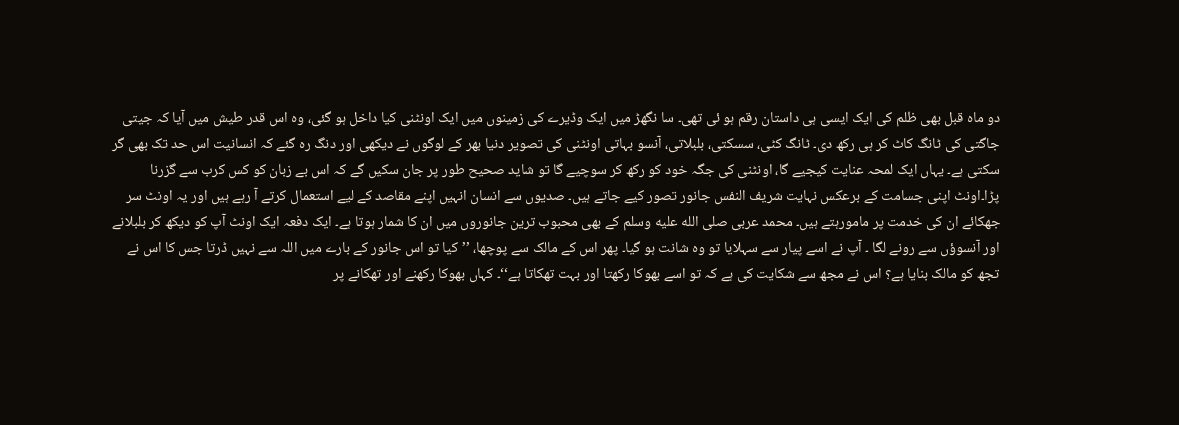دو ماہ قبل بھی ظلم کی ایک ایسی ہی داستان رقم ہو ئی تھی۔ سا نگھڑ میں ایک وڈیرے کی زمینوں میں ایک اونٹنی کیا داخل ہو گئی، وہ اس قدر طیش میں آیا کہ جیتی جاگتی کی ٹانگ کاٹ کر ہی رکھ دی۔ ٹانگ کٹی، سسکتی، بلبلاتی، آنسو بہاتی اونٹنی کی تصویر دنیا بھر کے لوگوں نے دیکھی اور دنگ رہ گئے کہ انسانیت اس حد تک بھی گر سکتی ہے۔ یہاں ایک لمحہ عنایت کیجیے گا، اونٹنی کی جگہ خود کو رکھ کر سوچیے گا تو شاید صحیح طور پر جان سکیں گے کہ اس بے زبان کو کس کرب سے گزرنا پڑا۔اونٹ اپنی جسامت کے برعکس نہایت شریف النفس جانور تصور کیے جاتے ہیں۔ صدیوں سے انسان انہیں اپنے مقاصد کے لیے استعمال کرتے آ رہے ہیں اور یہ اونٹ سر جھکائے ان کی خدمت پر مامورہتے ہیں۔ محمد عربی صلى الله عليه وسلم کے بھی محبوب ترین جانوروں میں ان کا شمار ہوتا ہے۔ ایک دفعہ ایک اونٹ آپ کو دیکھ کر بلبلانے اور آنسوؤں سے رونے لگا ۔ آپ نے اسے پیار سے سہلایا تو وہ شانت ہو گیا۔ پھر اس کے مالک سے پوچھا، ’’کیا تو اس جانور کے بارے میں اللہ سے نہیں ڈرتا جس کا اس نے تجھ کو مالک بنایا ہے؟ اس نے مجھ سے شکایت کی ہے کہ تو اسے بھوکا رکھتا اور بہت تھکاتا ہے‘‘۔ کہاں بھوکا رکھنے اور تھکانے پر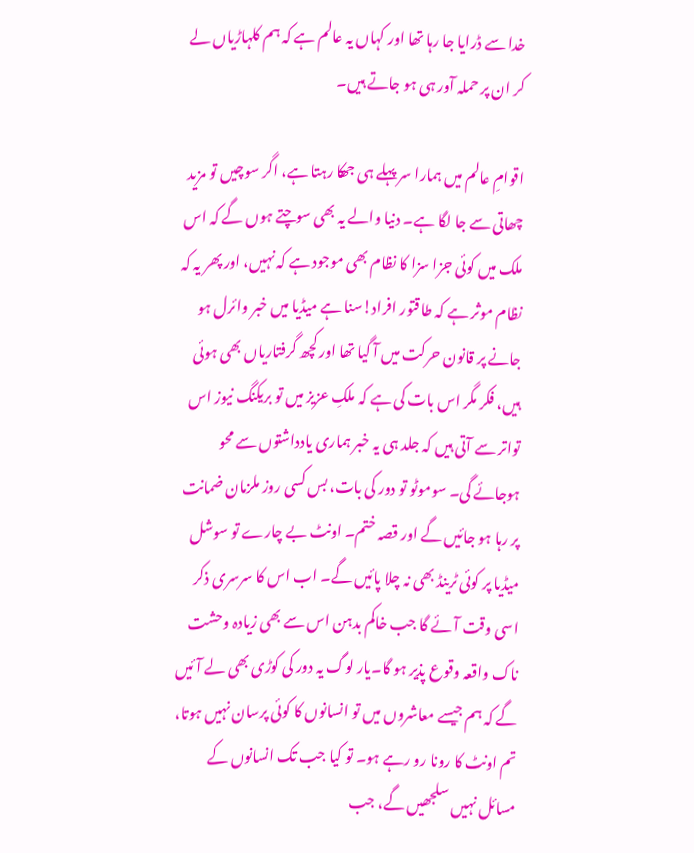خدا سے ڈرایا جا رہا تھا اور کہاں یہ عالم ہے کہ ہم کلہاڑیاں لے کر ان پر حملہ آور ہی ہو جاتے ہیں۔

اقوامِ عالم میں ہمارا سر پہلے ہی جھکا رہتا ہے، اگر سوچیں تو مزید چھاتی سے جا لگا ہے۔ دنیا والے یہ بھی سوچتے ہوں گے کہ اس ملک میں کوئی جزا سزا کا نظام بھی موجود ہے کہ نہیں، اور پھر یہ کہ نظام موثر ہے کہ طاقتور افراد!سنا ہے میڈیا میں خبر وائرل ہو جانے پر قانون حرکت میں آ گیا تھا اور کچھ گرفتاریاں بھی ہوئی ہیں، فکر مگر اس بات کی ہے کہ ملکِ عزیز میں تو بریکنگ نیوز اس تواتر سے آتی ہیں کہ جلد ہی یہ خبر ہماری یادداشتوں سے محو ہوجائے گی۔ سوموٹو تو دور کی بات، بس کسی روز ملزمان ضمانت پر رہا ہو جائیں گے اور قصہ ختم۔ اونٹ بے چارے تو سوشل میڈیا پر کوئی ٹرینڈ بھی نہ چلا پائیں گے۔ اب اس کا سرسری ذکر اسی وقت آئے گا جب خاکم بدہن اس سے بھی زیادہ وحشت ناک واقعہ وقوع پذیر ہو گا۔یار لوگ یہ دور کی کوڑی بھی لے آئیں گے کہ ہم جیسے معاشروں میں تو انسانوں کا کوئی پرسان نہیں ہوتا، تم اونٹ کا رونا رو رہے ہو۔ تو کیا جب تک انسانوں کے مسائل نہیں سلجھیں گے، جب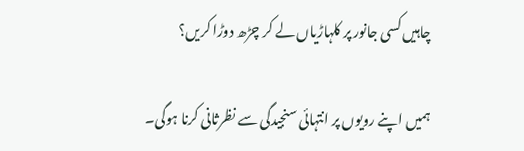چاہیں کسی جانور پر کلہاڑیاں لے کر چڑھ دوڑا کریں؟

ہمیں اپنے رویوں پر انتہائی سنجیدگی سے نظرثانی کرنا ہوگی۔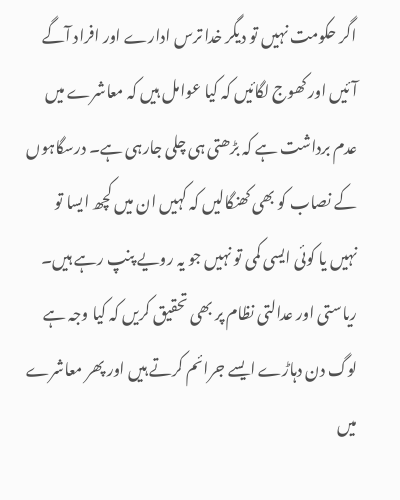اگر حکومت نہیں تو دیگر خدا ترس ادارے اور افراد آگے آئیں اور کھوج لگائیں کہ کیا عوامل ہیں کہ معاشرے میں عدم برداشت ہے کہ بڑھتی ہی چلی جارہی ہے۔ درسگاہوں کے نصاب کو بھی کھنگالیں کہ کہیں ان میں کچھ ایسا تو نہیں یا کوئی ایسی کمی تو نہیں جو یہ رویے پنپ رہے ہیں۔ ریاستی اور عدالتی نظام پر بھی تحقیق کریں کہ کیا وجہ ہے لوگ دن دہاڑے ایسے جرائم کرتے ہیں اور پھر معاشرے میں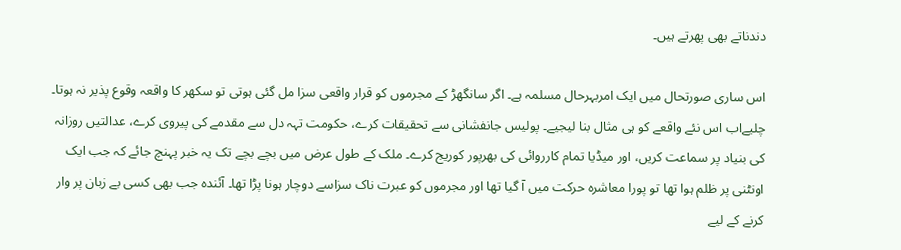دندناتے بھی پھرتے ہیں۔

اس ساری صورتحال میں ایک امربہرحال مسلمہ ہے۔ اگر سانگھڑ کے مجرموں کو قرار واقعی سزا مل گئی ہوتی تو سکھر کا واقعہ وقوع پذیر نہ ہوتا۔ چلیےاب اس نئے واقعے کو ہی مثال بنا لیجیے۔ پولیس جانفشانی سے تحقیقات کرے، حکومت تہہ دل سے مقدمے کی پیروی کرے، عدالتیں روزانہ کی بنیاد پر سماعت کریں، اور میڈیا تمام کارروائی کی بھرپور کوریج کرے۔ ملک کے طول عرض میں بچے بچے تک یہ خبر پہنچ جائے کہ جب ایک اونٹنی پر ظلم ہوا تھا تو پورا معاشرہ حرکت میں آ گیا تھا اور مجرموں کو عبرت ناک سزاسے دوچار ہونا پڑا تھا۔ آئندہ جب بھی کسی بے زبان پر وار کرنے کے لیے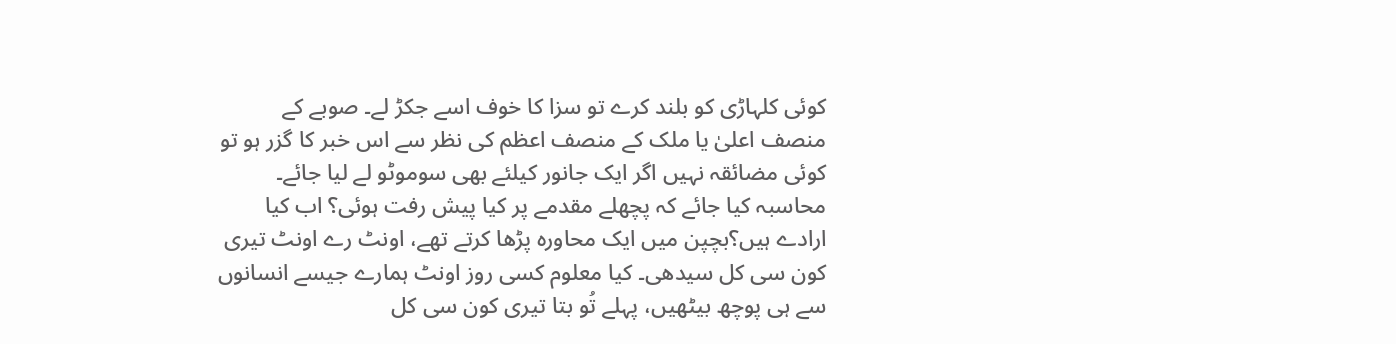کوئی کلہاڑی کو بلند کرے تو سزا کا خوف اسے جکڑ لے۔ صوبے کے منصف اعلیٰ یا ملک کے منصف اعظم کی نظر سے اس خبر کا گزر ہو تو کوئی مضائقہ نہیں اگر ایک جانور کیلئے بھی سوموٹو لے لیا جائے۔ محاسبہ کیا جائے کہ پچھلے مقدمے پر کیا پیش رفت ہوئی؟ اب کیا ارادے ہیں؟بچپن میں ایک محاورہ پڑھا کرتے تھے، اونٹ رے اونٹ تیری کون سی کل سیدھی۔ کیا معلوم کسی روز اونٹ ہمارے جیسے انسانوں سے ہی پوچھ بیٹھیں، پہلے تُو بتا تیری کون سی کل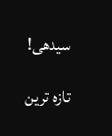سیدھی!

تازہ ترین